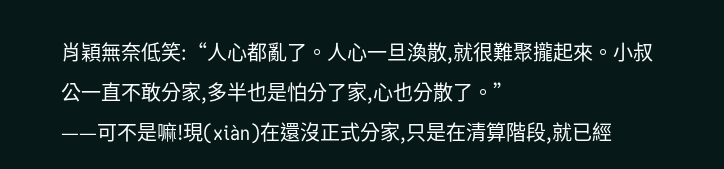肖穎無奈低笑:“人心都亂了。人心一旦渙散,就很難聚攏起來。小叔公一直不敢分家,多半也是怕分了家,心也分散了。”
——可不是嘛!現(xiàn)在還沒正式分家,只是在清算階段,就已經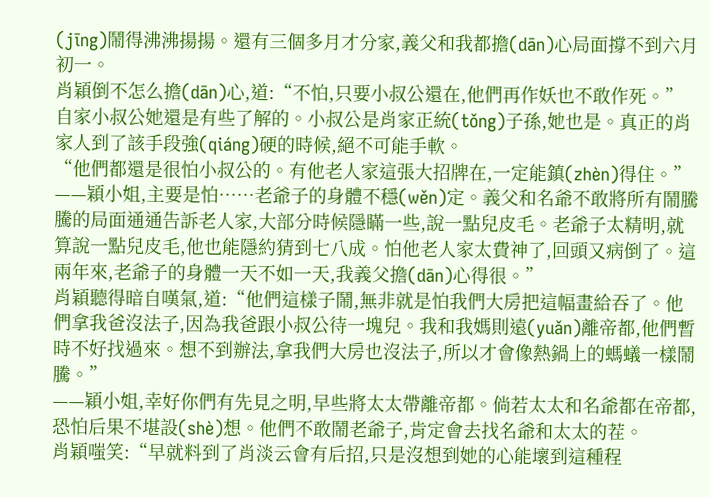(jīng)鬧得沸沸揚揚。還有三個多月才分家,義父和我都擔(dān)心局面撐不到六月初一。
肖穎倒不怎么擔(dān)心,道:“不怕,只要小叔公還在,他們再作妖也不敢作死。”
自家小叔公她還是有些了解的。小叔公是肖家正統(tǒng)子孫,她也是。真正的肖家人到了該手段強(qiáng)硬的時候,絕不可能手軟。
“他們都還是很怕小叔公的。有他老人家這張大招牌在,一定能鎮(zhèn)得住。”
——穎小姐,主要是怕……老爺子的身體不穩(wěn)定。義父和名爺不敢將所有鬧騰騰的局面通通告訴老人家,大部分時候隱瞞一些,說一點兒皮毛。老爺子太精明,就算說一點兒皮毛,他也能隱約猜到七八成。怕他老人家太費神了,回頭又病倒了。這兩年來,老爺子的身體一天不如一天,我義父擔(dān)心得很。”
肖穎聽得暗自嘆氣,道:“他們這樣子鬧,無非就是怕我們大房把這幅畫給吞了。他們拿我爸沒法子,因為我爸跟小叔公待一塊兒。我和我媽則遠(yuǎn)離帝都,他們暫時不好找過來。想不到辦法,拿我們大房也沒法子,所以才會像熱鍋上的螞蟻一樣鬧騰。”
——穎小姐,幸好你們有先見之明,早些將太太帶離帝都。倘若太太和名爺都在帝都,恐怕后果不堪設(shè)想。他們不敢鬧老爺子,肯定會去找名爺和太太的茬。
肖穎嗤笑:“早就料到了肖淡云會有后招,只是沒想到她的心能壞到這種程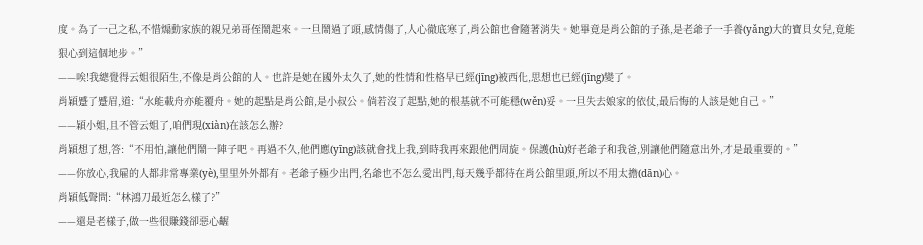度。為了一己之私,不惜煽動家族的親兄弟哥侄鬧起來。一旦鬧過了頭,感情傷了,人心徹底寒了,肖公館也會隨著消失。她畢竟是肖公館的子孫,是老爺子一手養(yǎng)大的寶貝女兒,竟能狠心到這個地步。”
——唉!我總覺得云姐很陌生,不像是肖公館的人。也許是她在國外太久了,她的性情和性格早已經(jīng)被西化,思想也已經(jīng)變了。
肖穎蹙了蹙眉,道:“水能載舟亦能覆舟。她的起點是肖公館,是小叔公。倘若沒了起點,她的根基就不可能穩(wěn)妥。一旦失去娘家的依仗,最后悔的人該是她自己。”
——穎小姐,且不管云姐了,咱們現(xiàn)在該怎么辦?
肖穎想了想,答:“不用怕,讓他們鬧一陣子吧。再過不久,他們應(yīng)該就會找上我,到時我再來跟他們周旋。保護(hù)好老爺子和我爸,別讓他們隨意出外,才是最重要的。”
——你放心,我雇的人都非常專業(yè),里里外外都有。老爺子極少出門,名爺也不怎么愛出門,每天幾乎都待在肖公館里頭,所以不用太擔(dān)心。
肖穎低聲問:“林鴻刀最近怎么樣了?”
——還是老樣子,做一些很賺錢卻惡心齷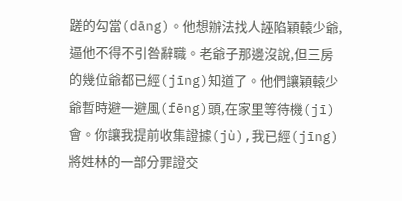蹉的勾當(dāng)。他想辦法找人誣陷穎轅少爺,逼他不得不引咎辭職。老爺子那邊沒說,但三房的幾位爺都已經(jīng)知道了。他們讓穎轅少爺暫時避一避風(fēng)頭,在家里等待機(jī)會。你讓我提前收集證據(jù),我已經(jīng)將姓林的一部分罪證交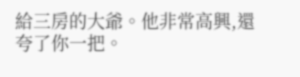給三房的大爺。他非常高興,還夸了你一把。